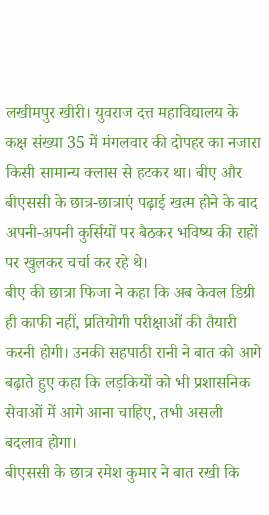लखीमपुर खीरी। युवराज दत्त महाविद्यालय के कक्ष संख्या 35 में मंगलवार की दोपहर का नजारा किसी सामान्य क्लास से हटकर था। बीए और बीएससी के छात्र-छात्राएं पढ़ाई खत्म होने के बाद अपनी-अपनी कुर्सियों पर बैठकर भविष्य की राहों पर खुलकर चर्चा कर रहे थे।
बीए की छात्रा फिजा ने कहा कि अब केवल डिग्री ही काफी नहीं, प्रतियोगी परीक्षाओं की तैयारी करनी होगी। उनकी सहपाठी रानी ने बात को आगे बढ़ाते हुए कहा कि लड़कियों को भी प्रशासनिक सेवाओं में आगे आना चाहिए, तभी असली बदलाव होगा।
बीएससी के छात्र रमेश कुमार ने बात रखी कि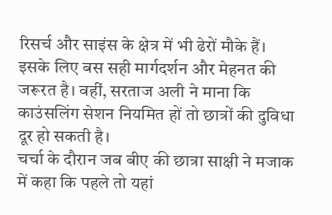रिसर्च और साइंस के क्षेत्र में भी ढेरों मौके हैं। इसके लिए बस सही मार्गदर्शन और मेहनत की जरूरत है। वहीं, सरताज अली ने माना कि काउंसलिंग सेशन नियमित हों तो छात्रों की दुविधा दूर हो सकती है।
चर्चा के दौरान जब बीए की छात्रा साक्षी ने मजाक में कहा कि पहले तो यहां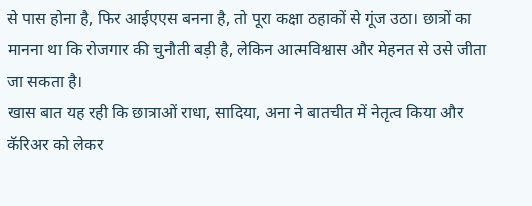से पास होना है, फिर आईएएस बनना है, तो पूरा कक्षा ठहाकों से गूंज उठा। छात्रों का मानना था कि रोजगार की चुनौती बड़ी है, लेकिन आत्मविश्वास और मेहनत से उसे जीता जा सकता है।
खास बात यह रही कि छात्राओं राधा, सादिया, अना ने बातचीत में नेतृत्व किया और कॅरिअर को लेकर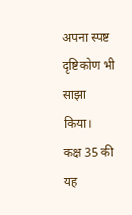अपना स्पष्ट दृष्टिकोण भी साझा किया।
कक्ष 35 की यह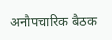अनौपचारिक बैठक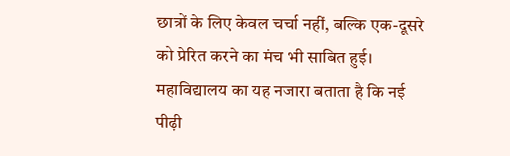छात्रों के लिए केवल चर्चा नहीं, बल्कि एक-दूसरे को प्रेरित करने का मंच भी साबित हुई। महाविद्यालय का यह नजारा बताता है कि नई पीढ़ी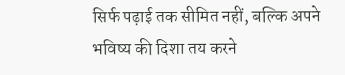सिर्फ पढ़ाई तक सीमित नहीं, बल्कि अपने भविष्य की दिशा तय करने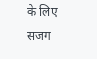के लिए सजग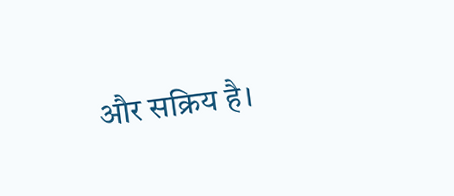और सक्रिय है।